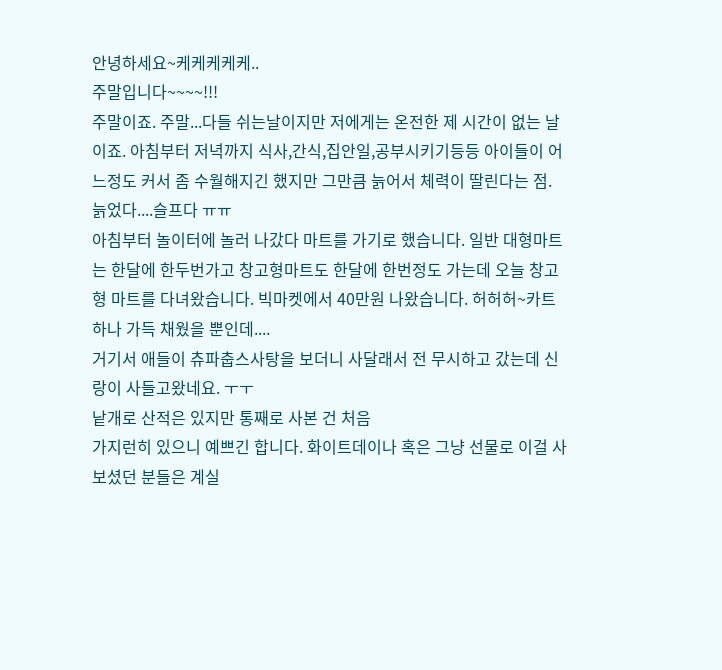안녕하세요~케케케케케..
주말입니다~~~~!!!
주말이죠. 주말...다들 쉬는날이지만 저에게는 온전한 제 시간이 없는 날이죠. 아침부터 저녁까지 식사,간식,집안일,공부시키기등등 아이들이 어느정도 커서 좀 수월해지긴 했지만 그만큼 늙어서 체력이 딸린다는 점.
늙었다....슬프다 ㅠㅠ
아침부터 놀이터에 놀러 나갔다 마트를 가기로 했습니다. 일반 대형마트는 한달에 한두번가고 창고형마트도 한달에 한번정도 가는데 오늘 창고형 마트를 다녀왔습니다. 빅마켓에서 40만원 나왔습니다. 허허허~카트하나 가득 채웠을 뿐인데....
거기서 애들이 츄파춥스사탕을 보더니 사달래서 전 무시하고 갔는데 신랑이 사들고왔네요. ㅜㅜ
낱개로 산적은 있지만 통째로 사본 건 처음
가지런히 있으니 예쁘긴 합니다. 화이트데이나 혹은 그냥 선물로 이걸 사보셨던 분들은 계실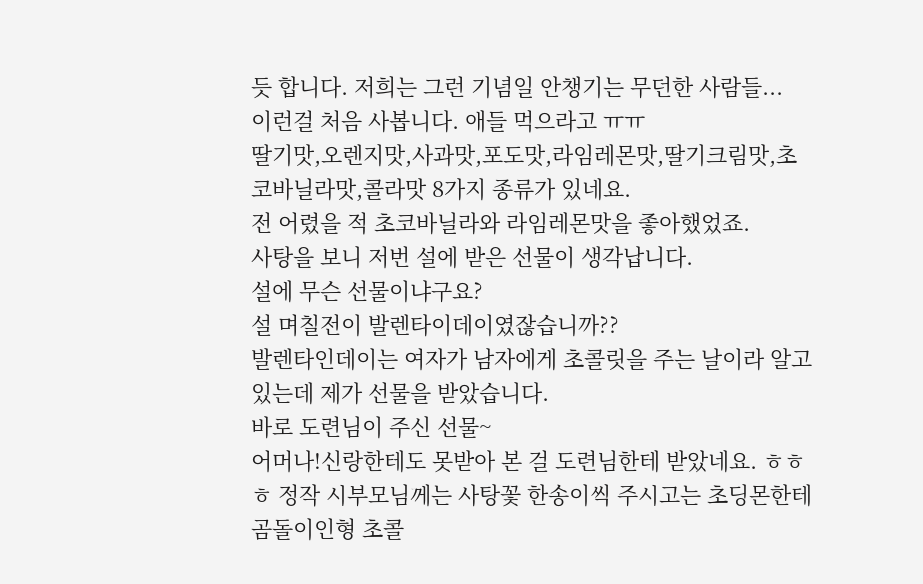듯 합니다. 저희는 그런 기념일 안챙기는 무던한 사람들...
이런걸 처음 사봅니다. 애들 먹으라고 ㅠㅠ
딸기맛,오렌지맛,사과맛,포도맛,라임레몬맛,딸기크림맛,초코바닐라맛,콜라맛 8가지 종류가 있네요.
전 어렸을 적 초코바닐라와 라임레몬맛을 좋아했었죠.
사탕을 보니 저번 설에 받은 선물이 생각납니다.
설에 무슨 선물이냐구요?
설 며칠전이 발렌타이데이였잖습니까??
발렌타인데이는 여자가 남자에게 초콜릿을 주는 날이라 알고 있는데 제가 선물을 받았습니다.
바로 도련님이 주신 선물~
어머나!신랑한테도 못받아 본 걸 도련님한테 받았네요. ㅎㅎㅎ 정작 시부모님께는 사탕꽃 한송이씩 주시고는 초딩몬한테 곰돌이인형 초콜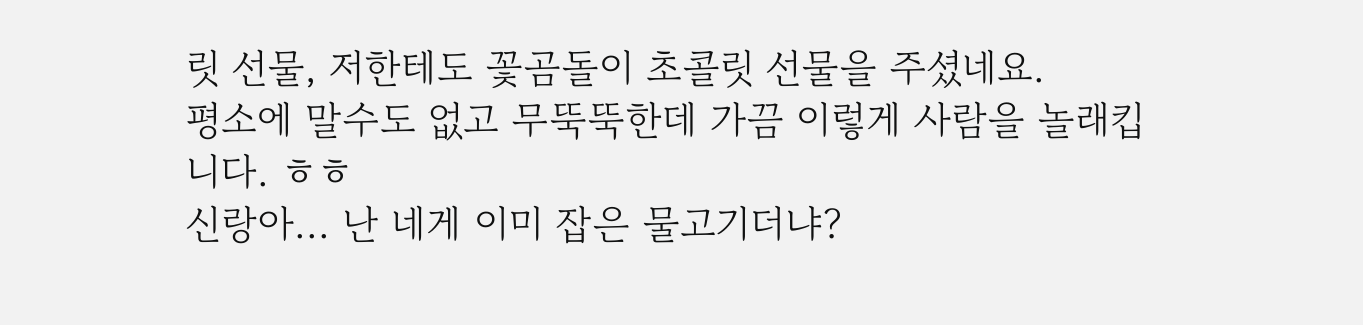릿 선물, 저한테도 꽃곰돌이 초콜릿 선물을 주셨네요.
평소에 말수도 없고 무뚝뚝한데 가끔 이렇게 사람을 놀래킵니다. ㅎㅎ
신랑아... 난 네게 이미 잡은 물고기더냐?